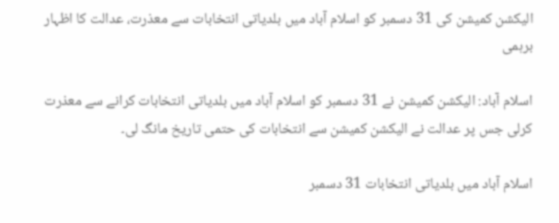الیکشن کمیشن کی 31 دسمبر کو اسلام آباد میں بلدیاتی انتخابات سے معذرت، عدالت کا اظہار برہمی

اسلام آباد: الیکشن کمیشن نے 31 دسمبر کو اسلام آباد میں بلدیاتی انتخابات کرانے سے معذرت کرلی جس پر عدالت نے الیکشن کمیشن سے انتخابات کی حتمی تاریخ مانگ لی۔

اسلام آباد میں بلدیاتی انتخابات 31 دسمبر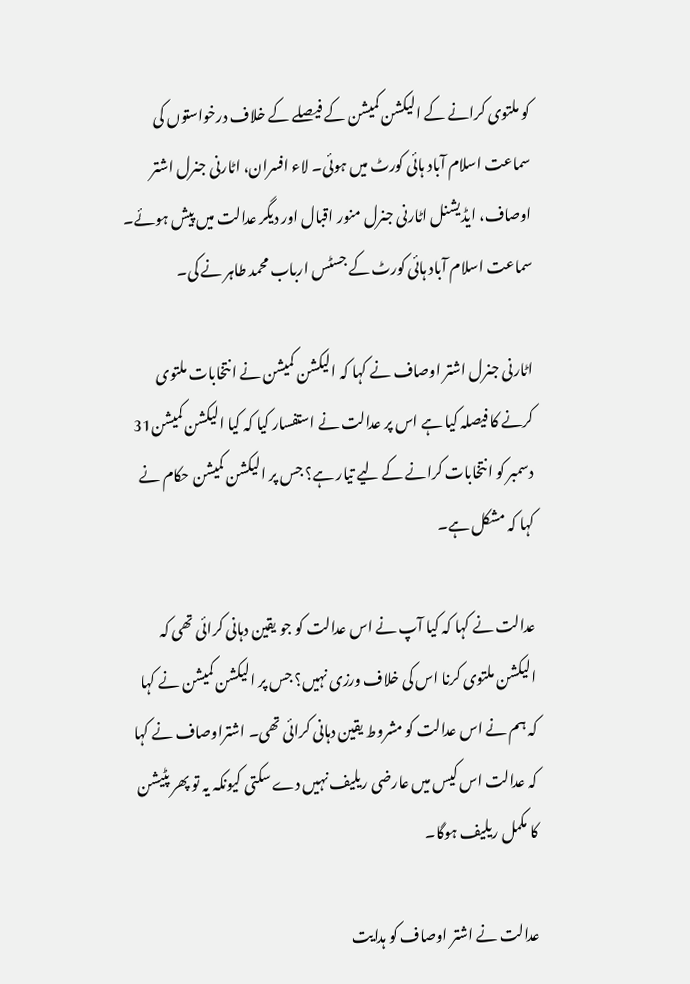کو ملتوی کرانے کے الیکشن کمیشن کے فیصلے کے خلاف درخواستوں کی سماعت اسلام آباد ہائی کورٹ میں ہوئی۔ لاء افسران، اٹارنی جنرل اشتر اوصاف، ایڈیشنل اٹارنی جنرل منور اقبال اور دیگر عدالت میں پیش ہوئے۔ سماعت اسلام آباد ہائی کورٹ کے جسٹس ارباب محمد طاہر نے کی۔

اٹارنی جنرل اشتر اوصاف نے کہا کہ الیکشن کمیشن نے انتخابات ملتوی کرنے کا فیصلہ کیا ہے اس پر عدالت نے استفسار کیا کہ کیا الیکشن کمیشن31 دسمبر کو انتخابات کرانے کے لیے تیار ہے؟ جس پر الیکشن کمیشن حکام نے کہا کہ مشکل ہے۔

عدالت نے کہا کہ کیا آپ نے اس عدالت کو جو یقین دہانی کرائی تھی کہ الیکشن ملتوی کرنا اس کی خلاف ورزی نہیں؟ جس پر الیکشن کمیشن نے کہا کہ ہم نے اس عدالت کو مشروط یقین دہانی کرائی تھی۔ اشتراوصاف نے کہا کہ عدالت اس کیس میں عارضی ریلیف نہیں دے سکتی کیونکہ یہ تو پھر پٹیشن کا مکمل ریلیف ہوگا۔

عدالت نے اشتر اوصاف کو ہدایت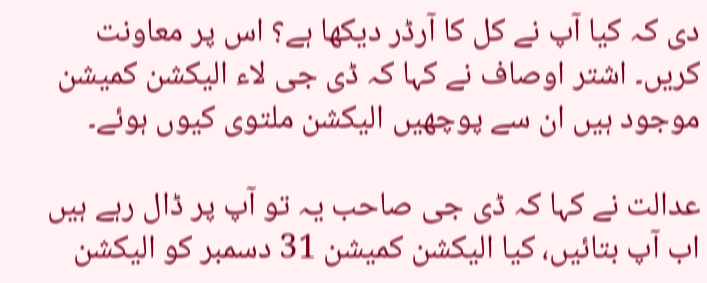دی کہ کیا آپ نے کل کا آرڈر دیکھا ہے؟ اس پر معاونت کریں۔ اشتر اوصاف نے کہا کہ ڈی جی لاء الیکشن کمیشن موجود ہیں ان سے پوچھیں الیکشن ملتوی کیوں ہوئے۔

عدالت نے کہا کہ ڈی جی صاحب یہ تو آپ پر ڈال رہے ہیں اب آپ بتائیں، کیا الیکشن کمیشن 31 دسمبر کو الیکشن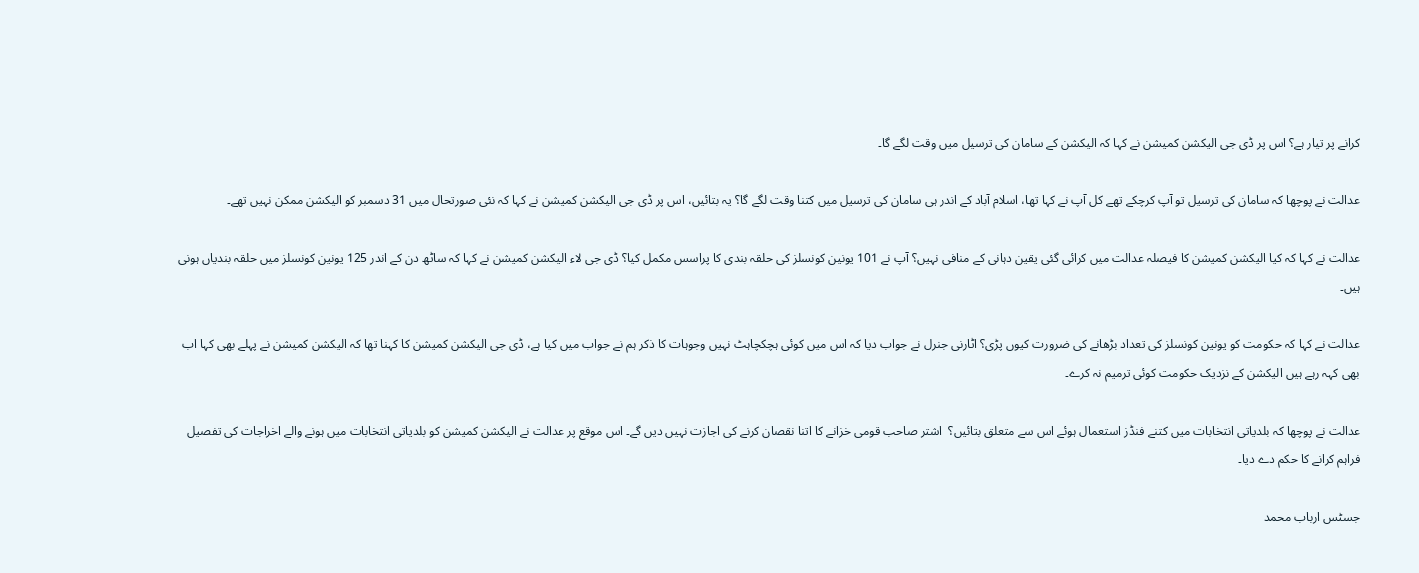کرانے پر تیار ہے؟ اس پر ڈی جی الیکشن کمیشن نے کہا کہ الیکشن کے سامان کی ترسیل میں وقت لگے گا۔

عدالت نے پوچھا کہ سامان کی ترسیل تو آپ کرچکے تھے کل آپ نے کہا تھا، اسلام آباد کے اندر ہی سامان کی ترسیل میں کتنا وقت لگے گا؟ یہ بتائیں، اس پر ڈی جی الیکشن کمیشن نے کہا کہ نئی صورتحال میں 31 دسمبر کو الیکشن ممکن نہیں تھے۔

عدالت نے کہا کہ کیا الیکشن کمیشن کا فیصلہ عدالت میں کرائی گئی یقین دہانی کے منافی نہیں؟ آپ نے 101 یونین کونسلز کی حلقہ بندی کا پراسس مکمل کیا؟ ڈی جی لاء الیکشن کمیشن نے کہا کہ ساٹھ دن کے اندر 125 یونین کونسلز میں حلقہ بندیاں ہونی ہیں۔

عدالت نے کہا کہ حکومت کو یونین کونسلز کی تعداد بڑھانے کی ضرورت کیوں پڑی؟ اٹارنی جنرل نے جواب دیا کہ اس میں کوئی ہچکچاہٹ نہیں وجوہات کا ذکر ہم نے جواب میں کیا ہے، ڈی جی الیکشن کمیشن کا کہنا تھا کہ الیکشن کمیشن نے پہلے بھی کہا اب بھی کہہ رہے ہیں الیکشن کے نزدیک حکومت کوئی ترمیم نہ کرے۔

عدالت نے پوچھا کہ بلدیاتی انتخابات میں کتنے فنڈز استعمال ہوئے اس سے متعلق بتائیں؟  اشتر صاحب قومی خزانے کا اتنا نقصان کرنے کی اجازت نہیں دیں گے۔ اس موقع پر عدالت نے الیکشن کمیشن کو بلدیاتی انتخابات میں ہونے والے اخراجات کی تفصیل فراہم کرانے کا حکم دے دیا۔

جسٹس ارباب محمد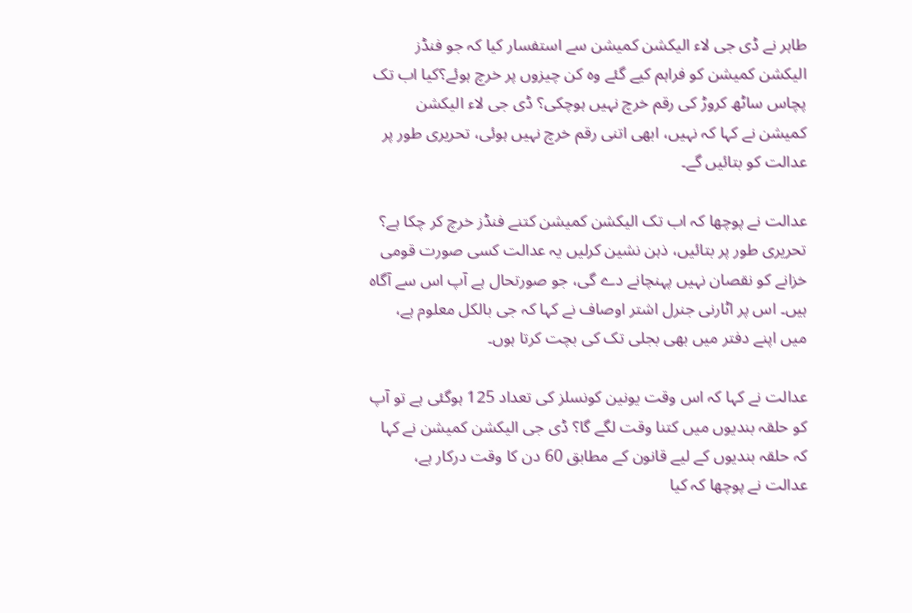طاہر نے ڈی جی لاء الیکشن کمیشن سے استفسار کیا کہ جو فنڈز الیکشن کمیشن کو فراہم کیے گئے وہ کن چیزوں پر خرچ ہوئے؟کیا اب تک پچاس ساٹھ کروڑ کی رقم خرچ نہیں ہوچکی؟ ڈی جی لاء الیکشن کمیشن نے کہا کہ نہیں، ابھی اتنی رقم خرچ نہیں ہوئی، تحریری طور پر عدالت کو بتائیں گے۔

عدالت نے پوچھا کہ اب تک الیکشن کمیشن کتنے فنڈز خرچ کر چکا ہے؟ تحریری طور پر بتائیں، ذہن نشین کرلیں یہ عدالت کسی صورت قومی خزانے کو نقصان نہیں پہنچانے دے گی، جو صورتحال ہے آپ اس سے آگاہ ہیں۔ اس پر اٹارنی جنرل اشتر اوصاف نے کہا کہ جی بالکل معلوم ہے، میں اپنے دفتر میں بھی بجلی تک کی بچت کرتا ہوں۔

عدالت نے کہا کہ اس وقت یونین کونسلز کی تعداد 125 ہوگئی ہے تو آپ کو حلقہ بندیوں میں کتنا وقت لگے گا؟ ڈی جی الیکشن کمیشن نے کہا کہ حلقہ بندیوں کے لیے قانون کے مطابق 60 دن کا وقت درکار ہے، عدالت نے پوچھا کہ کیا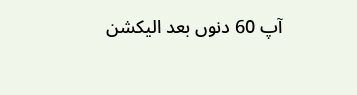آپ 60 دنوں بعد الیکشن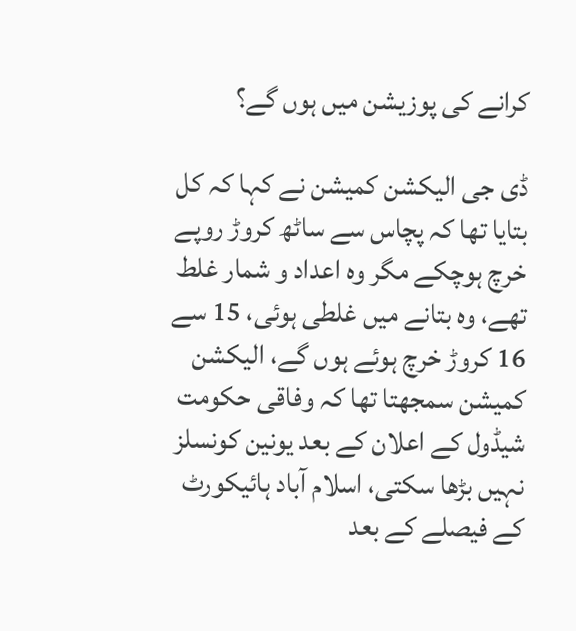کرانے کی پوزیشن میں ہوں گے؟

ڈی جی الیکشن کمیشن نے کہا کہ کل بتایا تھا کہ پچاس سے ساٹھ کروڑ روپے خرچ ہوچکے مگر وہ اعداد و شمار غلط تھے، وہ بتانے میں غلطی ہوئی، 15 سے 16 کروڑ خرچ ہوئے ہوں گے، الیکشن کمیشن سمجھتا تھا کہ وفاقی حکومت شیڈول کے اعلان کے بعد یونین کونسلز نہیں بڑھا سکتی، اسلام آباد ہائیکورٹ کے فیصلے کے بعد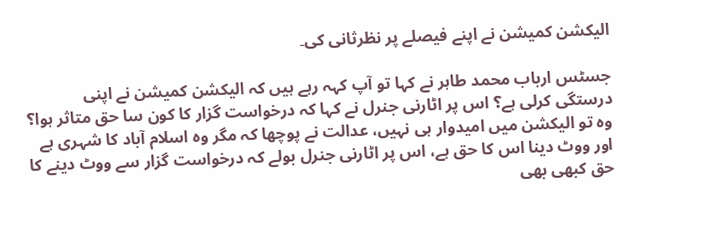الیکشن کمیشن نے اپنے فیصلے پر نظرثانی کی۔

جسٹس ارباب محمد طاہر نے کہا تو آپ کہہ رہے ہیں کہ الیکشن کمیشن نے اپنی درستگی کرلی ہے؟ اس پر اٹارنی جنرل نے کہا کہ درخواست گزار کا کون سا حق متاثر ہوا؟ وہ تو الیکشن میں امیدوار ہی نہیں، عدالت نے پوچھا کہ مگر وہ اسلام آباد کا شہری ہے اور ووٹ دینا اس کا حق ہے، اس پر اٹارنی جنرل بولے کہ درخواست گزار سے ووٹ دینے کا حق کبھی بھی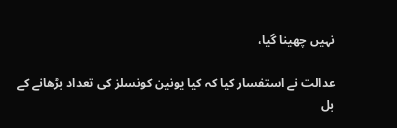نہیں چھینا گیا،

عدالت نے استفسار کیا کہ کیا یونین کونسلز کی تعداد بڑھانے کے بل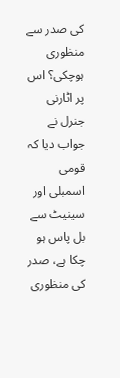کی صدر سے منظوری ہوچکی؟ اس پر اٹارنی جنرل نے جواب دیا کہ قومی اسمبلی اور سینیٹ سے بل پاس ہو چکا ہے، صدر کی منظوری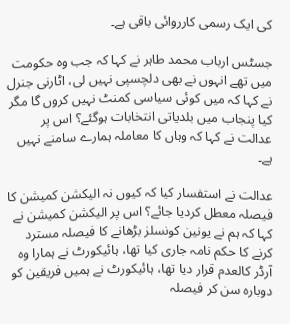کی ایک رسمی کارروائی باقی ہے۔

جسٹس ارباب محمد طاہر نے کہا کہ جب وہ حکومت میں تھے انہوں نے بھی دلچسپی نہیں لی، اٹارنی جنرل نے کہا کہ میں کوئی سیاسی کمنٹ نہیں کروں گا مگر کیا پنجاب میں بلدیاتی انتخابات ہوگئے؟ اس پر عدالت نے کہا کہ وہاں کا معاملہ ہمارے سامنے نہیں ہے۔

عدالت نے استفسار کیا کہ کیوں نہ الیکشن کمیشن کا فیصلہ معطل کردیا جائے؟ اس پر الیکشن کمیشن نے کہا کہ ہم نے یونین کونسلز بڑھانے کا فیصلہ مسترد کرنے کا حکم نامہ جاری کیا تھا، ہائیکورٹ نے ہمارا وہ آرڈر کالعدم قرار دیا تھا، ہائیکورٹ نے ہمیں فریقین کو دوبارہ سن کر فیصلہ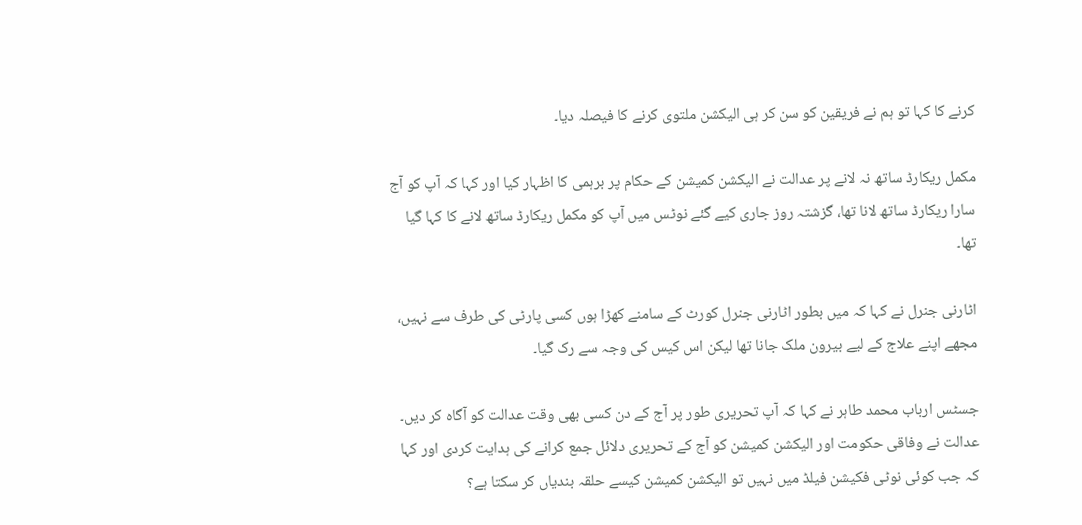کرنے کا کہا تو ہم نے فریقین کو سن کر ہی الیکشن ملتوی کرنے کا فیصلہ دیا۔

مکمل ریکارڈ ساتھ نہ لانے پر عدالت نے الیکشن کمیشن کے حکام پر برہمی کا اظہار کیا اور کہا کہ آپ کو آج سارا ریکارڈ ساتھ لانا تھا، گزشتہ روز جاری کیے گئے نوٹس میں آپ کو مکمل ریکارڈ ساتھ لانے کا کہا گیا تھا۔

اٹارنی جنرل نے کہا کہ میں بطور اٹارنی جنرل کورٹ کے سامنے کھڑا ہوں کسی پارٹی کی طرف سے نہیں،  مجھے اپنے علاج کے لیے بیرون ملک جانا تھا لیکن اس کیس کی وجہ سے رک گیا۔

جسٹس ارباب محمد طاہر نے کہا کہ آپ تحریری طور پر آج کے دن کسی بھی وقت عدالت کو آگاہ کر دیں۔ عدالت نے وفاقی حکومت اور الیکشن کمیشن کو آج کے تحریری دلائل جمع کرانے کی ہدایت کردی اور کہا کہ جب کوئی نوٹی فکیشن فیلڈ میں نہیں تو الیکشن کمیشن کیسے حلقہ بندیاں کر سکتا ہے؟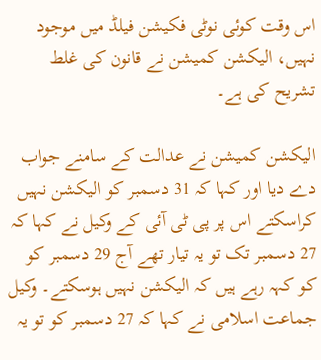اس وقت کوئی نوٹی فکیشن فیلڈ میں موجود نہیں، الیکشن کمیشن نے قانون کی غلط تشریح کی ہے۔

الیکشن کمیشن نے عدالت کے سامنے جواب دے دیا اور کہا کہ 31 دسمبر کو الیکشن نہیں کراسکتے اس پر پی ٹی آئی کے وکیل نے کہا کہ 27 دسمبر تک تو یہ تیار تھے آج 29 دسمبر کو کو کہہ رہے ہیں کہ الیکشن نہیں ہوسکتے۔ وکیل جماعت اسلامی نے کہا کہ 27 دسمبر کو تو یہ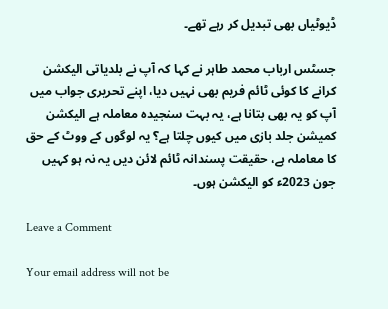ڈیوٹیاں بھی تبدیل کر رہے تھے۔

جسٹس ارباب محمد طاہر نے کہا کہ آپ نے بلدیاتی الیکشن کرانے کا کوئی ٹائم فریم بھی نہیں دیا، اپنے تحریری جواب میں آپ کو یہ بھی بتانا ہے، یہ بہت سنجیدہ معاملہ ہے الیکشن کمیشن جلد بازی میں کیوں چلتا ہے؟ یہ لوگوں کے ووٹ کے حق کا معاملہ ہے، حقیقت پسندانہ ٹائم لائن دیں یہ نہ ہو کہیں جون 2023ء کو الیکشن ہوں۔

Leave a Comment

Your email address will not be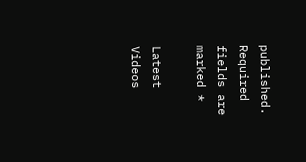published. Required fields are marked *

Latest Videos